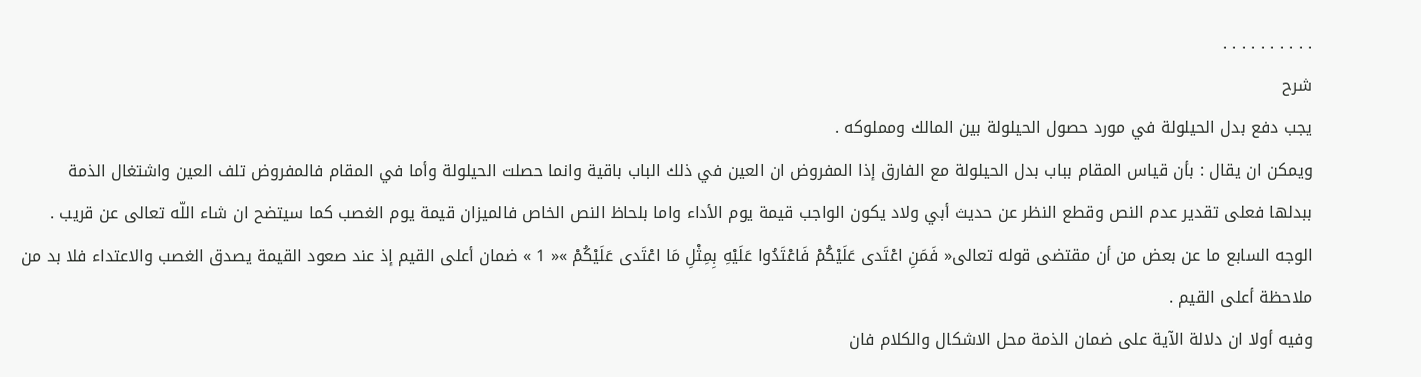. . . . . . . . . .
شرح
يجب دفع بدل الحيلولة في مورد حصول الحيلولة بين المالك ومملوكه .
ويمكن ان يقال : بأن قياس المقام بباب بدل الحيلولة مع الفارق إذا المفروض ان العين في ذلك الباب باقية وانما حصلت الحيلولة وأما في المقام فالمفروض تلف العين واشتغال الذمة ببدلها فعلى تقدير عدم النص وقطع النظر عن حديث أبي ولاد يكون الواجب قيمة يوم الأداء واما بلحاظ النص الخاص فالميزان قيمة يوم الغصب كما سيتضح ان شاء اللّه تعالى عن قريب .
الوجه السابع ما عن بعض من أن مقتضى قوله تعالى« فَمَنِ اعْتَدى عَلَيْكُمْ فَاعْتَدُوا عَلَيْهِ بِمِثْلِ مَا اعْتَدى عَلَيْكُمْ »« 1 » ضمان أعلى القيم إذ عند صعود القيمة يصدق الغصب والاعتداء فلا بد من ملاحظة أعلى القيم .
وفيه أولا ان دلالة الآية على ضمان الذمة محل الاشكال والكلام فان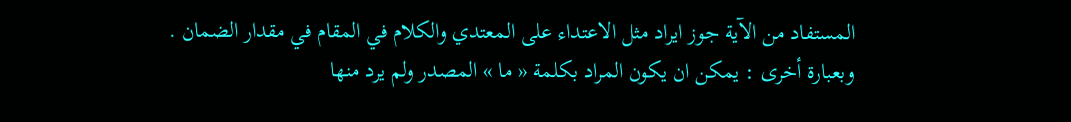المستفاد من الآية جوز ايراد مثل الاعتداء على المعتدي والكلام في المقام في مقدار الضمان .
وبعبارة أخرى : يمكن ان يكون المراد بكلمة « ما » المصدر ولم يرد منها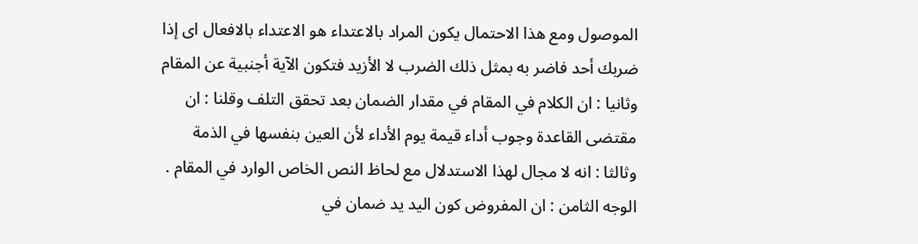الموصول ومع هذا الاحتمال يكون المراد بالاعتداء هو الاعتداء بالافعال اى إذا ضربك أحد فاضر به بمثل ذلك الضرب لا الأزيد فتكون الآية أجنبية عن المقام وثانيا : ان الكلام في المقام في مقدار الضمان بعد تحقق التلف وقلنا : ان مقتضى القاعدة وجوب أداء قيمة يوم الأداء لأن العين بنفسها في الذمة وثالثا : انه لا مجال لهذا الاستدلال مع لحاظ النص الخاص الوارد في المقام .
الوجه الثامن : ان المفروض كون اليد يد ضمان في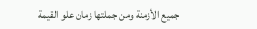جميع الأزمنة ومن جملتها زمان علو القيمة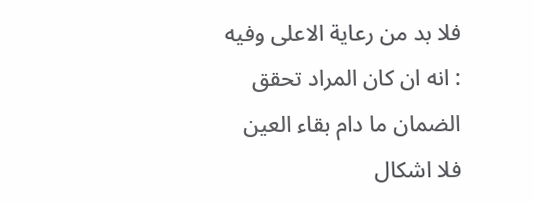فلا بد من رعاية الاعلى وفيه : انه ان كان المراد تحقق الضمان ما دام بقاء العين فلا اشكال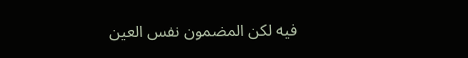فيه لكن المضمون نفس العين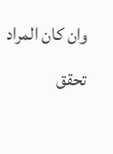وان كان المراد تحقق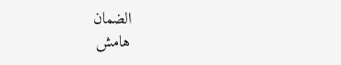الضمان
هامش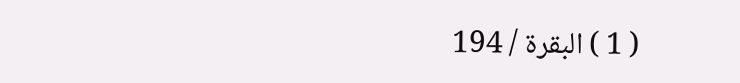( 1 ) البقرة / 194